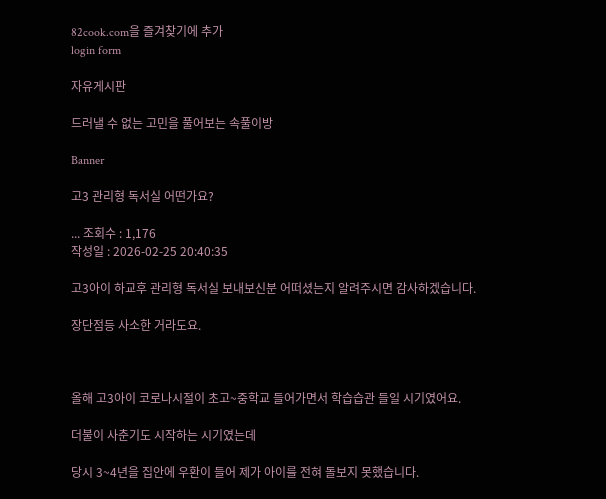82cook.com을 즐겨찾기에 추가
login form

자유게시판

드러낼 수 없는 고민을 풀어보는 속풀이방

Banner

고3 관리형 독서실 어떤가요?

... 조회수 : 1,176
작성일 : 2026-02-25 20:40:35

고3아이 하교후 관리형 독서실 보내보신분 어떠셨는지 알려주시면 감사하겠습니다.

장단점등 사소한 거라도요.



올해 고3아이 코로나시절이 초고~중학교 들어가면서 학습습관 들일 시기였어요.

더불이 사춘기도 시작하는 시기였는데

당시 3~4년을 집안에 우환이 들어 제가 아이를 전혀 돌보지 못했습니다.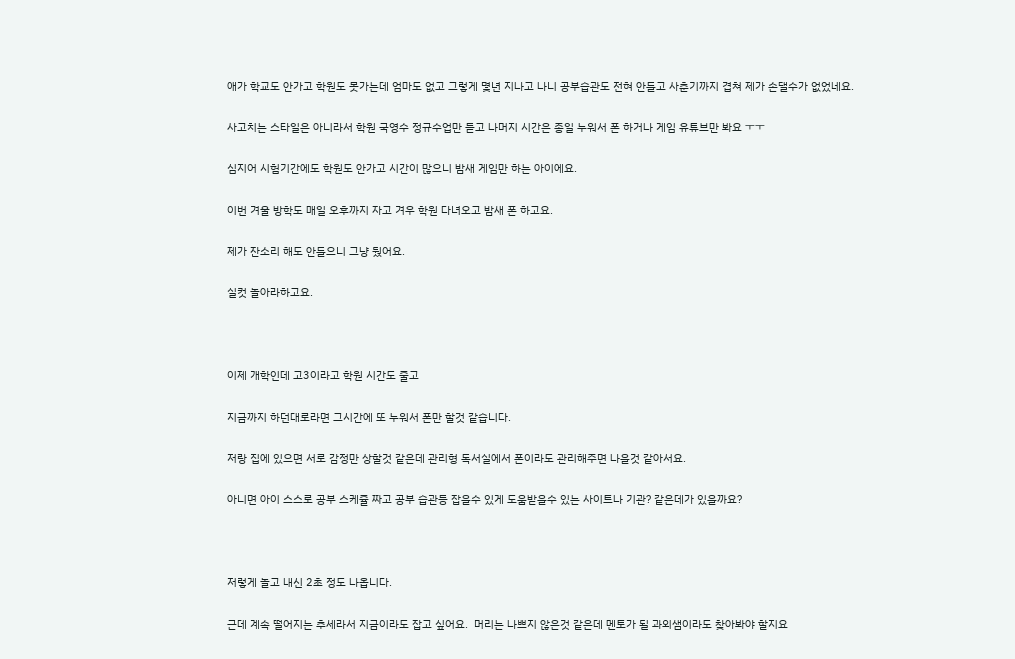애가 학교도 안가고 학원도 못가는데 엄마도 없고 그렇게 몇년 지나고 나니 공부습관도 전혀 안들고 사춘기까지 겹쳐 제가 손댈수가 없었네요.

사고치는 스타일은 아니라서 학원 국영수 정규수업만 듣고 나머지 시간은 종일 누워서 폰 하거나 게임 유튜브만 봐요 ㅜㅜ

심지어 시험기간에도 학원도 안가고 시간이 많으니 밤새 게임만 하는 아이에요.

이번 겨울 방학도 매일 오후까지 자고 겨우 학원 다녀오고 밤새 폰 하고요.

제가 잔소리 해도 안들으니 그냥 뒀어요.

실컷 놀아라하고요.



이제 개학인데 고3이라고 학원 시간도 줄고

지금까지 하던대로라면 그시간에 또 누워서 폰만 할것 같습니다.

저랑 집에 있으면 서로 감정만 상할것 같은데 관리형 독서실에서 폰이라도 관리해주면 나을것 같아서요.

아니면 아이 스스로 공부 스케쥴 짜고 공부 습관등 잡을수 있게 도움받을수 있는 사이트나 기관? 같은데가 있을까요?



저렇게 놀고 내신 2초 정도 나옵니다.

근데 계속 떨어지는 추세라서 지금이라도 잡고 싶어요.  머리는 나쁘지 않은것 같은데 멘토가 될 과외샘이라도 찾아봐야 할지요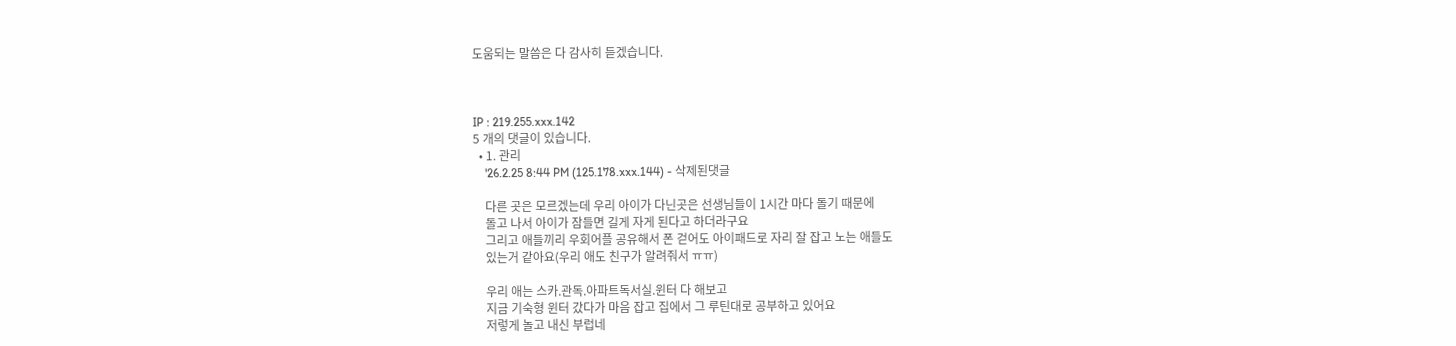도움되는 말씀은 다 감사히 듣겠습니다.



IP : 219.255.xxx.142
5 개의 댓글이 있습니다.
  • 1. 관리
    '26.2.25 8:44 PM (125.178.xxx.144) - 삭제된댓글

    다른 곳은 모르겠는데 우리 아이가 다닌곳은 선생님들이 1시간 마다 돌기 때문에
    돌고 나서 아이가 잠들면 길게 자게 된다고 하더라구요
    그리고 애들끼리 우회어플 공유해서 폰 걷어도 아이패드로 자리 잘 잡고 노는 애들도
    있는거 같아요(우리 애도 친구가 알려줘서 ㅠㅠ)

    우리 애는 스카.관독.아파트독서실.윈터 다 해보고
    지금 기숙형 윈터 갔다가 마음 잡고 집에서 그 루틴대로 공부하고 있어요
    저렇게 놀고 내신 부럽네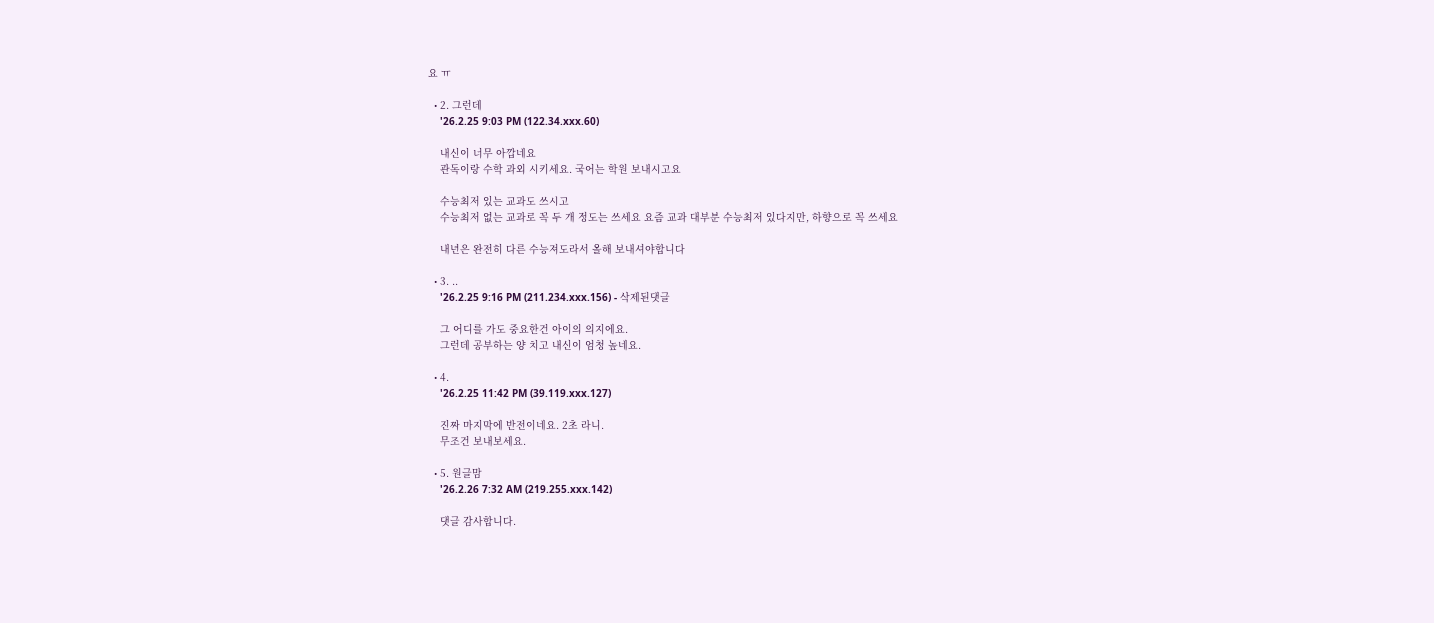요 ㅠ

  • 2. 그런데
    '26.2.25 9:03 PM (122.34.xxx.60)

    내신이 너무 아깝네요
    관독이랑 수학 과외 시키세요. 국어는 학원 보내시고요

    수능최저 있는 교과도 쓰시고
    수능최저 없는 교과로 꼭 두 개 정도는 쓰세요 요즘 교과 대부분 수능최저 있다지만, 하향으로 꼭 쓰세요

    내년은 완전히 다른 수능져도라서 올해 보내셔야합니다

  • 3. ..
    '26.2.25 9:16 PM (211.234.xxx.156) - 삭제된댓글

    그 어디를 가도 중요한건 아이의 의지에요.
    그런데 공부하는 양 치고 내신이 엄청 높네요.

  • 4.
    '26.2.25 11:42 PM (39.119.xxx.127)

    진짜 마지막에 반전이네요. 2초 라니.
    무조건 보내보세요.

  • 5. 원글맘
    '26.2.26 7:32 AM (219.255.xxx.142)

    댓글 감사합니다.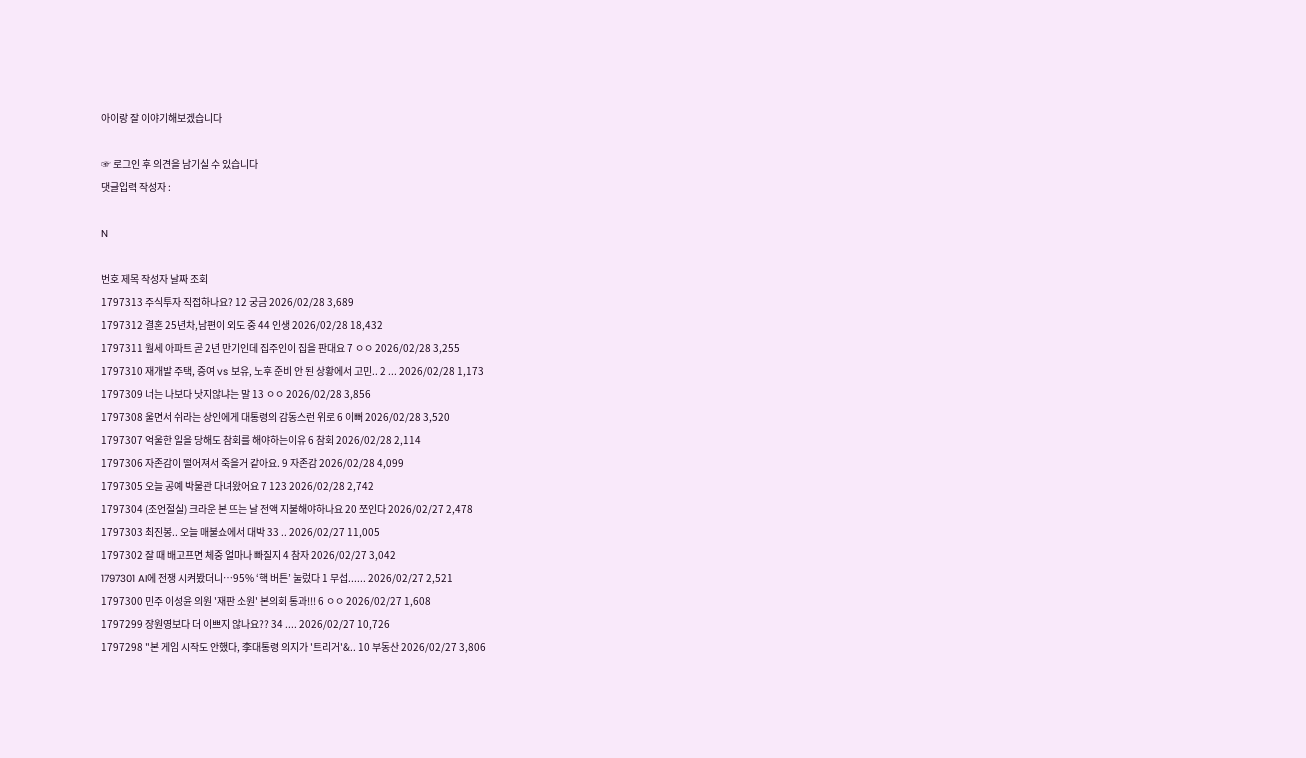아이랑 잘 이야기해보겠습니다

☞ 로그인 후 의견을 남기실 수 있습니다
댓글입력 작성자 :

N

번호 제목 작성자 날짜 조회
1797313 주식투자 직접하나요? 12 궁금 2026/02/28 3,689
1797312 결혼 25년차,남편이 외도 중 44 인생 2026/02/28 18,432
1797311 월세 아파트 곧 2년 만기인데 집주인이 집을 판대요 7 ㅇㅇ 2026/02/28 3,255
1797310 재개발 주택, 증여 vs 보유, 노후 준비 안 된 상황에서 고민.. 2 ... 2026/02/28 1,173
1797309 너는 나보다 낫지않냐는 말 13 ㅇㅇ 2026/02/28 3,856
1797308 울면서 쉬라는 상인에게 대통령의 감동스런 위로 6 이뻐 2026/02/28 3,520
1797307 억울한 일을 당해도 참회를 해야하는이유 6 참회 2026/02/28 2,114
1797306 자존감이 떨어져서 죽을거 같아요. 9 자존감 2026/02/28 4,099
1797305 오늘 공예 박물관 다녀왔어요 7 123 2026/02/28 2,742
1797304 (조언절실) 크라운 본 뜨는 날 전액 지불해야하나요 20 쪼인다 2026/02/27 2,478
1797303 최진봉.. 오늘 매불쇼에서 대박 33 .. 2026/02/27 11,005
1797302 잘 때 배고프면 체중 얼마나 빠질지 4 참자 2026/02/27 3,042
1797301 AI에 전쟁 시켜봤더니…95% ‘핵 버튼’ 눌렀다 1 무섭...... 2026/02/27 2,521
1797300 민주 이성윤 의원 '재판 소원' 본의회 통과!!! 6 ㅇㅇ 2026/02/27 1,608
1797299 장원영보다 더 이쁘지 않나요?? 34 .... 2026/02/27 10,726
1797298 "본 게임 시작도 안했다, 李대통령 의지가 '트리거'&.. 10 부동산 2026/02/27 3,806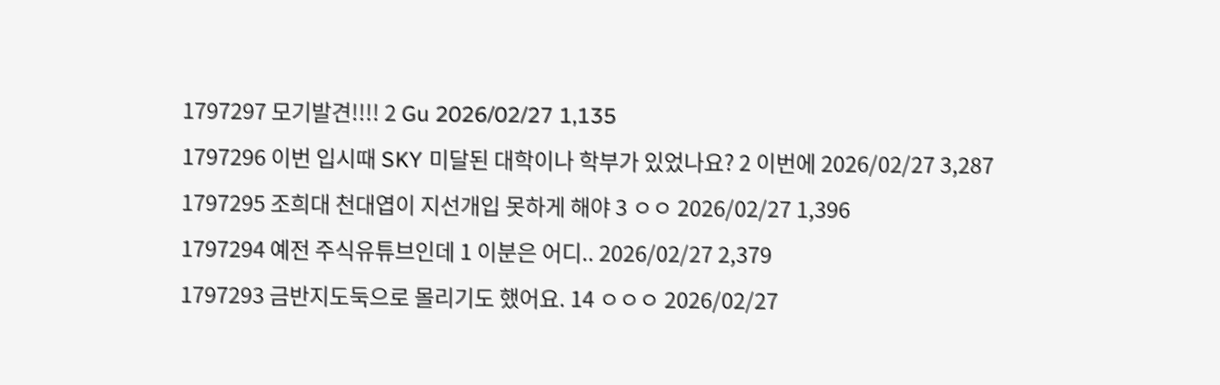1797297 모기발견!!!! 2 Gu 2026/02/27 1,135
1797296 이번 입시때 SKY 미달된 대학이나 학부가 있었나요? 2 이번에 2026/02/27 3,287
1797295 조희대 천대엽이 지선개입 못하게 해야 3 ㅇㅇ 2026/02/27 1,396
1797294 예전 주식유튜브인데 1 이분은 어디.. 2026/02/27 2,379
1797293 금반지도둑으로 몰리기도 했어요. 14 ㅇㅇㅇ 2026/02/27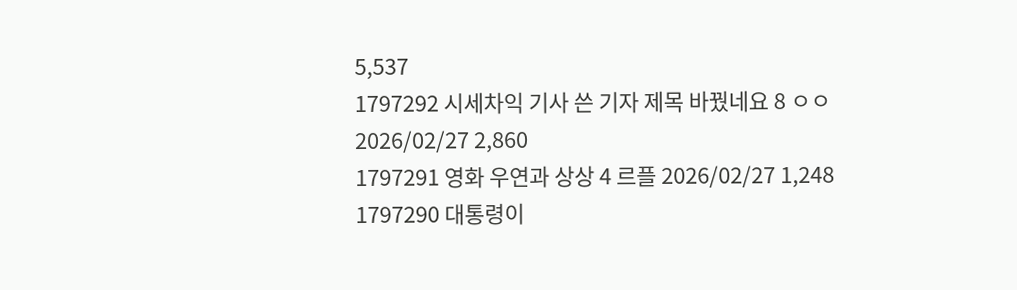5,537
1797292 시세차익 기사 쓴 기자 제목 바꿨네요 8 ㅇㅇ 2026/02/27 2,860
1797291 영화 우연과 상상 4 르플 2026/02/27 1,248
1797290 대통령이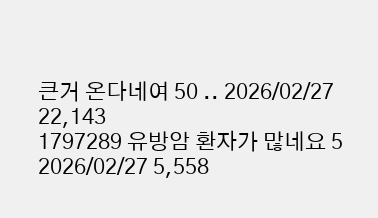큰거 온다네여 50 .. 2026/02/27 22,143
1797289 유방암 환자가 많네요 5 2026/02/27 5,558